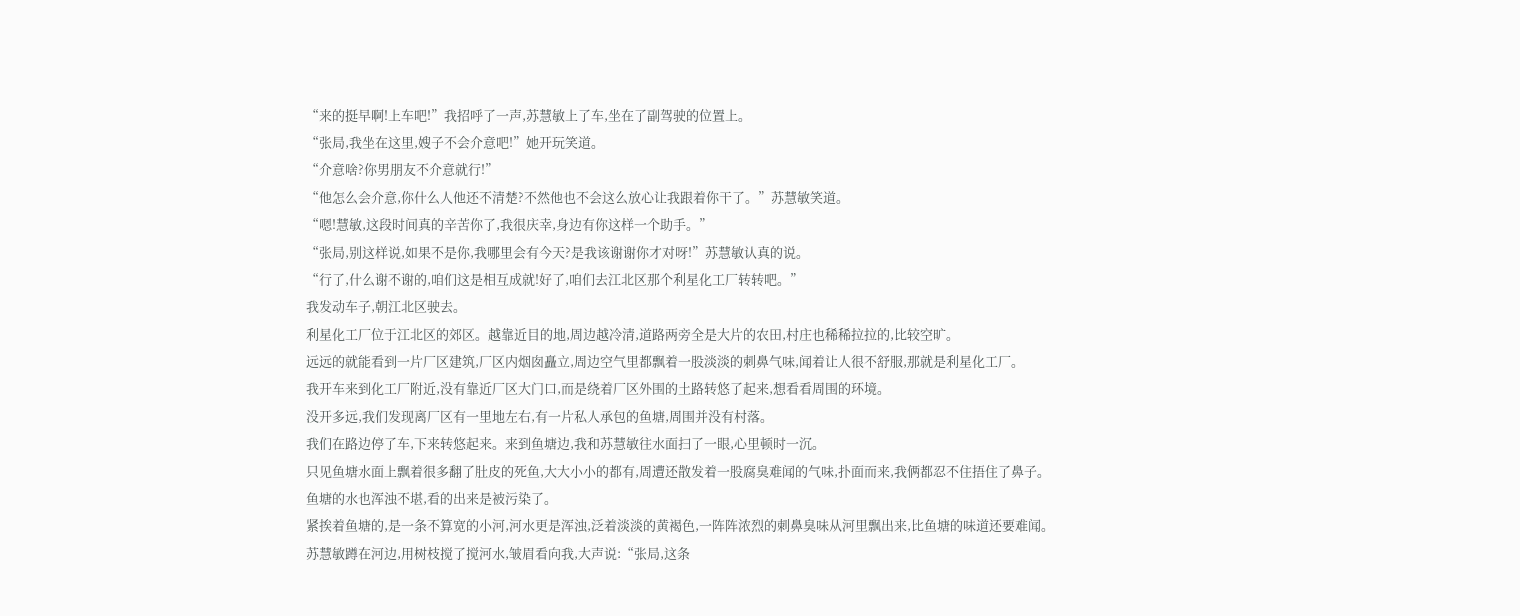“来的挺早啊!上车吧!”我招呼了一声,苏慧敏上了车,坐在了副驾驶的位置上。
“张局,我坐在这里,嫂子不会介意吧!”她开玩笑道。
“介意啥?你男朋友不介意就行!”
“他怎么会介意,你什么人他还不清楚?不然他也不会这么放心让我跟着你干了。”苏慧敏笑道。
“嗯!慧敏,这段时间真的辛苦你了,我很庆幸,身边有你这样一个助手。”
“张局,别这样说,如果不是你,我哪里会有今天?是我该谢谢你才对呀!”苏慧敏认真的说。
“行了,什么谢不谢的,咱们这是相互成就!好了,咱们去江北区那个利星化工厂转转吧。”
我发动车子,朝江北区驶去。
利星化工厂位于江北区的郊区。越靠近目的地,周边越冷清,道路两旁全是大片的农田,村庄也稀稀拉拉的,比较空旷。
远远的就能看到一片厂区建筑,厂区内烟囱矗立,周边空气里都飘着一股淡淡的刺鼻气味,闻着让人很不舒服,那就是利星化工厂。
我开车来到化工厂附近,没有靠近厂区大门口,而是绕着厂区外围的土路转悠了起来,想看看周围的环境。
没开多远,我们发现离厂区有一里地左右,有一片私人承包的鱼塘,周围并没有村落。
我们在路边停了车,下来转悠起来。来到鱼塘边,我和苏慧敏往水面扫了一眼,心里顿时一沉。
只见鱼塘水面上飘着很多翻了肚皮的死鱼,大大小小的都有,周遭还散发着一股腐臭难闻的气味,扑面而来,我俩都忍不住捂住了鼻子。
鱼塘的水也浑浊不堪,看的出来是被污染了。
紧挨着鱼塘的,是一条不算宽的小河,河水更是浑浊,泛着淡淡的黄褐色,一阵阵浓烈的刺鼻臭味从河里飘出来,比鱼塘的味道还要难闻。
苏慧敏蹲在河边,用树枝搅了搅河水,皱眉看向我,大声说:“张局,这条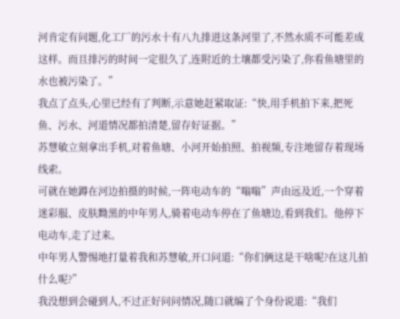河肯定有问题,化工厂的污水十有八九排进这条河里了,不然水质不可能差成这样。而且排污的时间一定很久了,连附近的土壤都受污染了,你看鱼塘里的水也被污染了。”
我点了点头,心里已经有了判断,示意她赶紧取证:“快,用手机拍下来,把死鱼、污水、河道情况都拍清楚,留存好证据。”
苏慧敏立刻拿出手机,对着鱼塘、小河开始拍照、拍视频,专注地留存着现场线索。
可就在她蹲在河边拍摄的时候,一阵电动车的“嗡嗡”声由远及近,一个穿着迷彩服、皮肤黝黑的中年男人,骑着电动车停在了鱼塘边,看到我们。他停下电动车,走了过来。
中年男人警惕地打量着我和苏慧敏,开口问道:“你们俩这是干啥呢?在这儿拍什么呢?”
我没想到会碰到人,不过正好问问情况,随口就编了个身份说道:“我们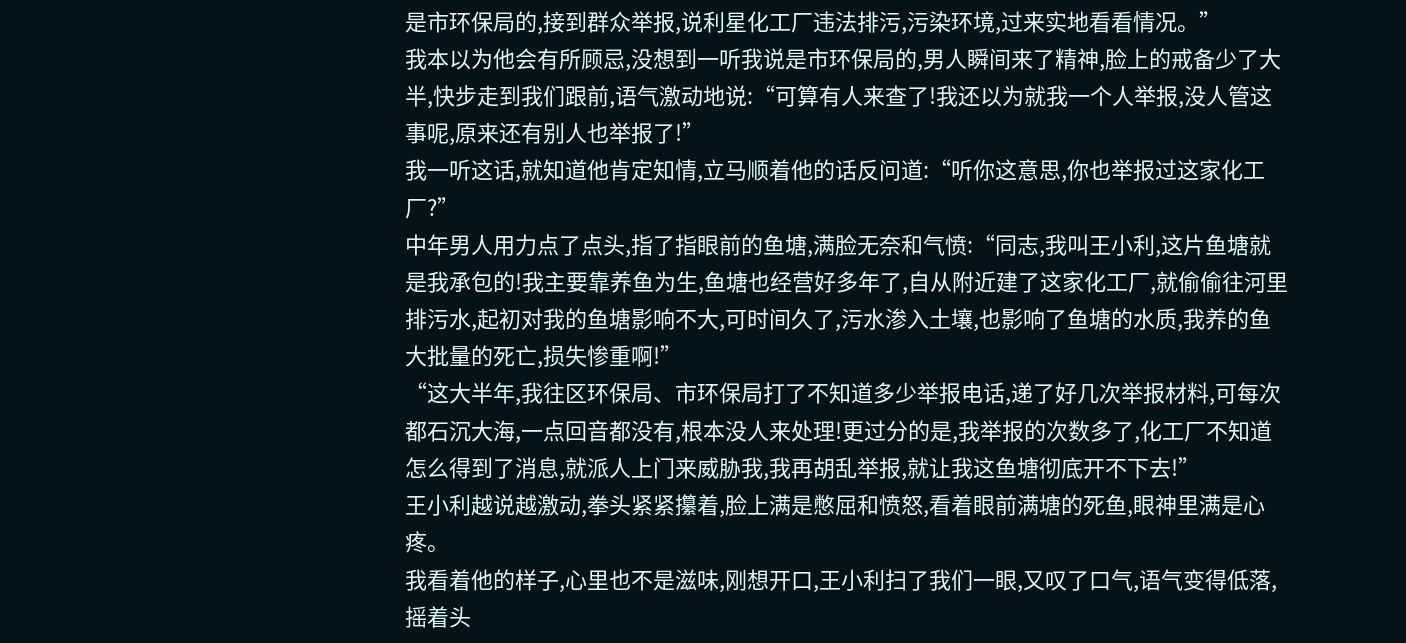是市环保局的,接到群众举报,说利星化工厂违法排污,污染环境,过来实地看看情况。”
我本以为他会有所顾忌,没想到一听我说是市环保局的,男人瞬间来了精神,脸上的戒备少了大半,快步走到我们跟前,语气激动地说:“可算有人来查了!我还以为就我一个人举报,没人管这事呢,原来还有别人也举报了!”
我一听这话,就知道他肯定知情,立马顺着他的话反问道:“听你这意思,你也举报过这家化工厂?”
中年男人用力点了点头,指了指眼前的鱼塘,满脸无奈和气愤:“同志,我叫王小利,这片鱼塘就是我承包的!我主要靠养鱼为生,鱼塘也经营好多年了,自从附近建了这家化工厂,就偷偷往河里排污水,起初对我的鱼塘影响不大,可时间久了,污水渗入土壤,也影响了鱼塘的水质,我养的鱼大批量的死亡,损失惨重啊!”
“这大半年,我往区环保局、市环保局打了不知道多少举报电话,递了好几次举报材料,可每次都石沉大海,一点回音都没有,根本没人来处理!更过分的是,我举报的次数多了,化工厂不知道怎么得到了消息,就派人上门来威胁我,我再胡乱举报,就让我这鱼塘彻底开不下去!”
王小利越说越激动,拳头紧紧攥着,脸上满是憋屈和愤怒,看着眼前满塘的死鱼,眼神里满是心疼。
我看着他的样子,心里也不是滋味,刚想开口,王小利扫了我们一眼,又叹了口气,语气变得低落,摇着头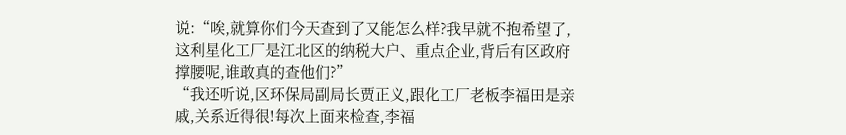说:“唉,就算你们今天查到了又能怎么样?我早就不抱希望了,这利星化工厂是江北区的纳税大户、重点企业,背后有区政府撑腰呢,谁敢真的查他们?”
“我还听说,区环保局副局长贾正义,跟化工厂老板李福田是亲戚,关系近得很!每次上面来检查,李福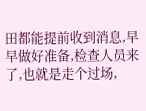田都能提前收到消息,早早做好准备,检查人员来了,也就是走个过场,